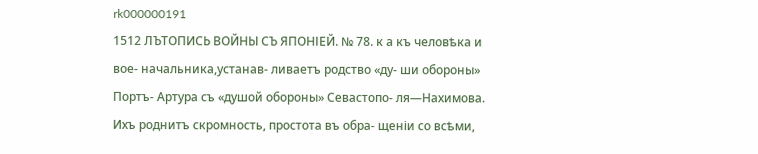rk000000191
1512 ЛЪТОПИСЬ ВОЙНЫ СЪ ЯПОНІЕЙ. № 78. к а къ человѣка и вое- начальника,устанав- ливаетъ родство «ду- ши обороны» Портъ- Артура съ «душой обороны» Севастопо- ля—Нахимова. Ихъ роднитъ скромность, простота въ обра- щеніи со всѣми,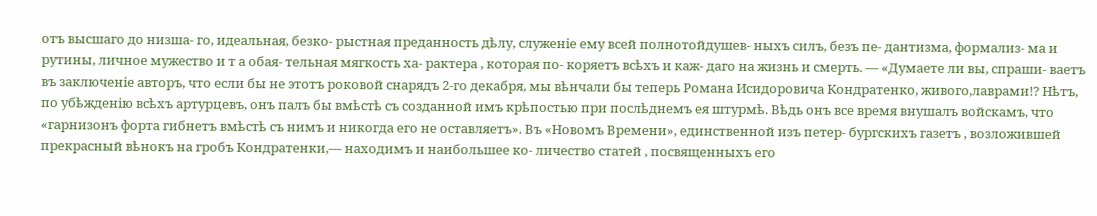отъ высшаго до низша- го, идеальная, безко- рыстная преданность дѣлу, служеніе ему всей полнотойдушев- ныхъ силъ, безъ пе- дантизма, формализ- ма и рутины, личное мужество и т а обая- тельная мягкость ха- рактера , которая по- коряетъ всѣхъ и каж- даго на жизнь и смерть. — «Думаете ли вы, спраши- ваетъ въ заключеніе авторъ, что если бы не этотъ роковой снарядъ 2-го декабря, мы вѣнчали бы теперь Романа Исидоровича Кондратенко, живого,лаврами!? Нѣтъ, по убѣжденію всѣхъ артурцевъ, онъ палъ бы вмѣстѣ съ созданной имъ крѣпостью при послѣднемъ ея штурмѣ. Вѣдь онъ все время внушалъ войскамъ, что «гарнизонъ форта гибнетъ вмѣстѣ съ нимъ и никогда его не оставляетъ». Въ «Новомъ Времени», единственной изъ петер- бургскихъ газетъ , возложившей прекрасный вѣнокъ на гробъ Кондратенки,— находимъ и наибольшее ко- личество статей , посвященныхъ его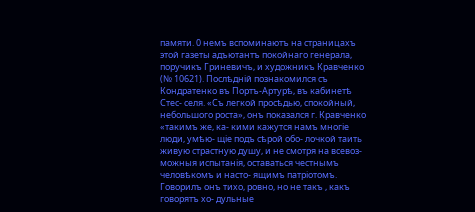памяти. 0 немъ вспоминаютъ на страницахъ этой газеты адъютантъ покойнаго генерала, поручикъ Гриневичъ, и художникъ Кравченко (№ 10621). Послѣдній познакомился съ Кондратенко въ Портъ-Артурѣ, въ кабинетѣ Стес- селя. «Съ легкой просѣдью, спокойный, небольшого роста», онъ показался г. Кравченко «такимъ же, ка- кими кажутся намъ многіе люди, умѣю- щіе подъ сѣрой обо- лочкой таить живую страстную душу, и не смотря на всевоз- можныя испытанія, оставаться честнымъ человѣкомъ и насто- ящимъ патріотомъ. Говорилъ онъ тихо, ровно, но не такъ , какъ говорятъ хо- дульные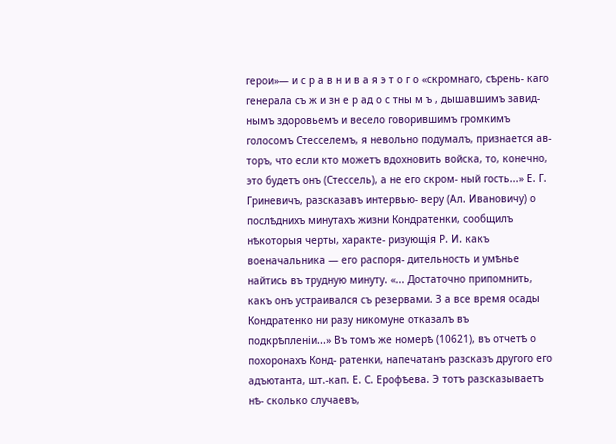герои»— и с р а в н и в а я э т о г о «скромнаго, сѣрень- каго генерала съ ж и зн е р ад о с тны м ъ , дышавшимъ завид- нымъ здоровьемъ и весело говорившимъ громкимъ голосомъ Стесселемъ, я невольно подумалъ, признается ав- торъ, что если кто можетъ вдохновить войска, то, конечно, это будетъ онъ (Стессель), а не его скром- ный гость...» Е. Г. Гриневичъ, разсказавъ интервью- веру (Ал. Ивановичу) о послѣднихъ минутахъ жизни Кондратенки, сообщилъ нѣкоторыя черты, характе- ризующія Р. И. какъ военачальника — его распоря- дительность и умѣнье найтись въ трудную минуту. «... Достаточно припомнить, какъ онъ устраивался съ резервами. З а все время осады Кондратенко ни разу никомуне отказалъ въ подкрѣпленіи...» Въ томъ же номерѣ (10621), въ отчетѣ о похоронахъ Конд- ратенки, напечатанъ разсказъ другого его адъютанта, шт.-кап. Е. С. Ерофѣева. Э тотъ разсказываетъ нѣ- сколько случаевъ,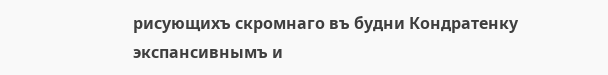рисующихъ скромнаго въ будни Кондратенку экспансивнымъ и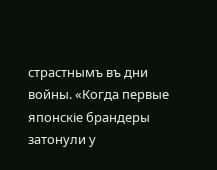страстнымъ въ дни войны. «Когда первые японскіе брандеры затонули у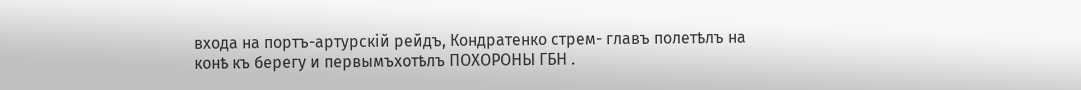входа на портъ-артурскій рейдъ, Кондратенко стрем- главъ полетѣлъ на конѣ къ берегу и первымъхотѣлъ ПОХОРОНЫ ГБН .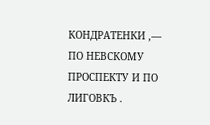КОНДРАТЕНКИ ,— ПО НЕВСКОМУ ПРОСПЕКТУ И ПО ЛИГОВКЪ .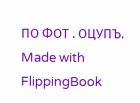ПО ФОТ . ОЦУПЪ.
Made with FlippingBook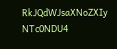RkJQdWJsaXNoZXIy NTc0NDU4